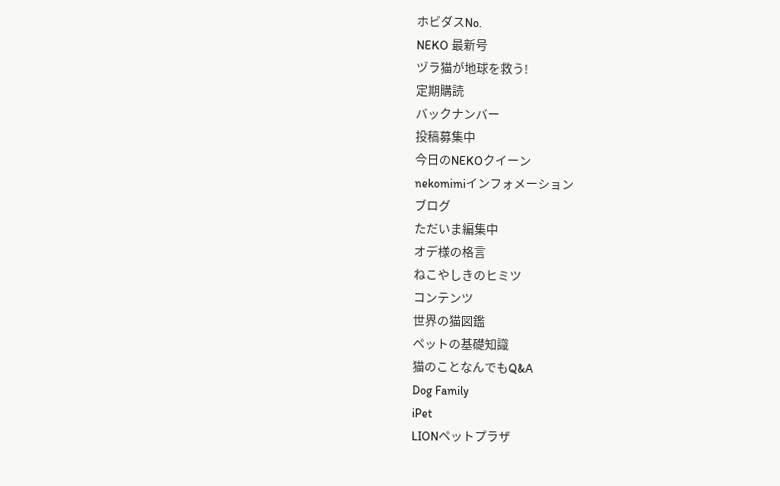ホビダスNo.
NEKO 最新号
ヅラ猫が地球を救う!
定期購読
バックナンバー
投稿募集中
今日のNEKOクイーン
nekomimiインフォメーション
ブログ
ただいま編集中
オデ様の格言
ねこやしきのヒミツ
コンテンツ
世界の猫図鑑
ペットの基礎知識
猫のことなんでもQ&A
Dog Family
iPet
LIONペットプラザ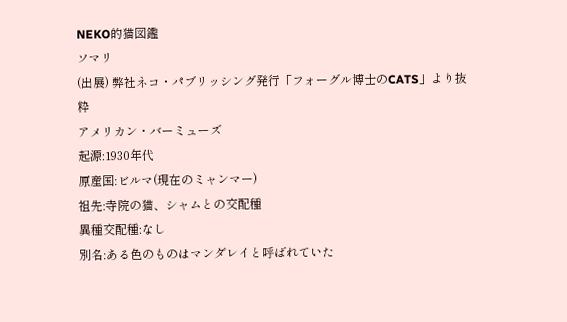NEKO的猫図鑑
ソマリ
(出展) 弊社ネコ・パブリッシング発行「フォーグル博士のCATS」より抜粋
アメリカン・バーミューズ
起源:1930年代
原産国:ビルマ(現在のミャンマー)
祖先:寺院の猫、シャムとの交配種
異種交配種:なし
別名:ある色のものはマンダレイと呼ばれていた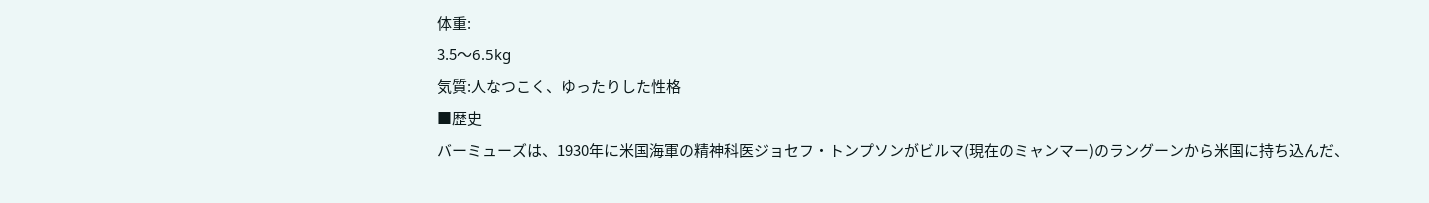体重:
3.5〜6.5kg
気質:人なつこく、ゆったりした性格
■歴史
バーミューズは、1930年に米国海軍の精神科医ジョセフ・トンプソンがビルマ(現在のミャンマー)のラングーンから米国に持ち込んだ、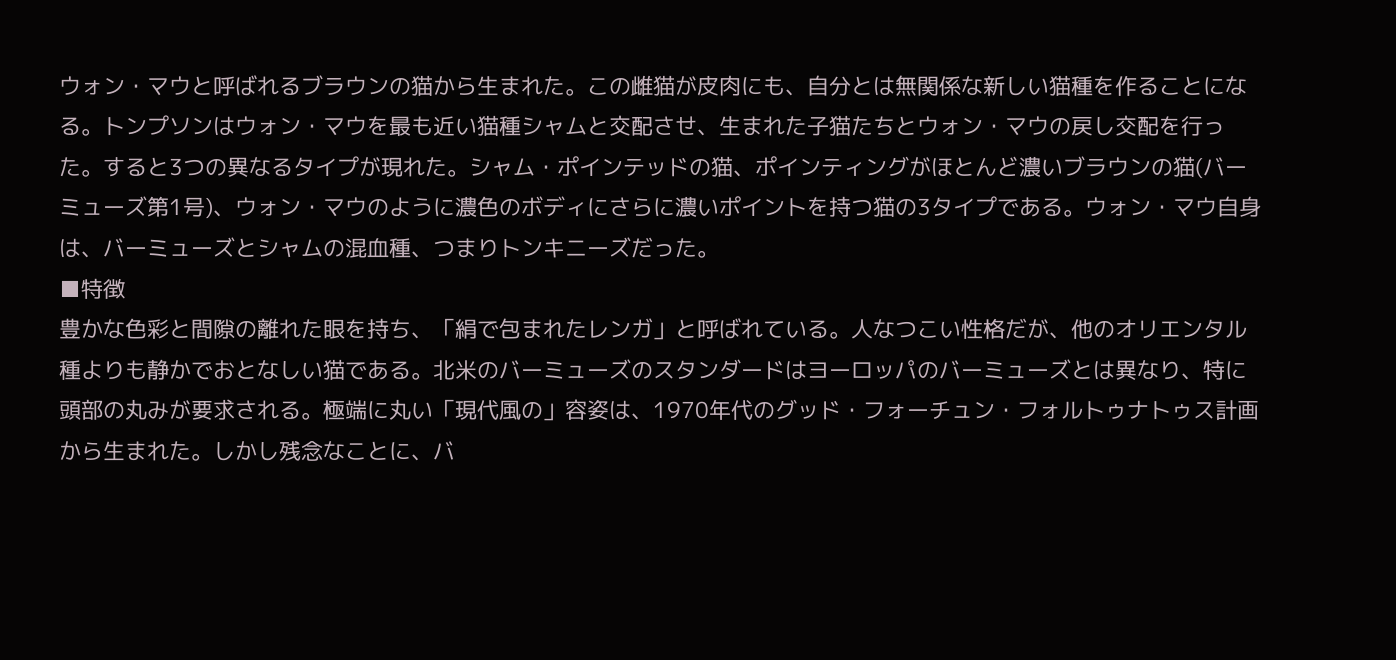ウォン・マウと呼ばれるブラウンの猫から生まれた。この雌猫が皮肉にも、自分とは無関係な新しい猫種を作ることになる。トンプソンはウォン・マウを最も近い猫種シャムと交配させ、生まれた子猫たちとウォン・マウの戻し交配を行った。すると3つの異なるタイプが現れた。シャム・ポインテッドの猫、ポインティングがほとんど濃いブラウンの猫(バーミューズ第1号)、ウォン・マウのように濃色のボディにさらに濃いポイントを持つ猫の3タイプである。ウォン・マウ自身は、バーミューズとシャムの混血種、つまりトンキニーズだった。
■特徴
豊かな色彩と間隙の離れた眼を持ち、「絹で包まれたレンガ」と呼ばれている。人なつこい性格だが、他のオリエンタル種よりも静かでおとなしい猫である。北米のバーミューズのスタンダードはヨーロッパのバーミューズとは異なり、特に頭部の丸みが要求される。極端に丸い「現代風の」容姿は、1970年代のグッド・フォーチュン・フォルトゥナトゥス計画から生まれた。しかし残念なことに、バ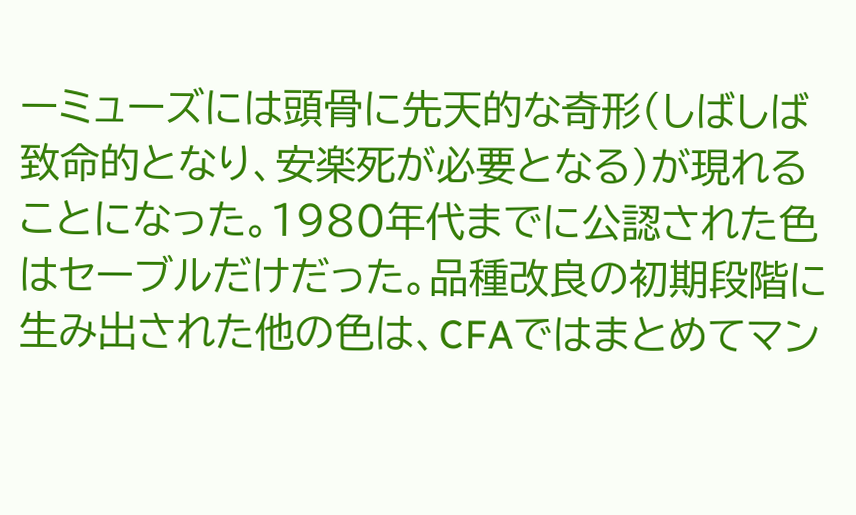ーミューズには頭骨に先天的な奇形(しばしば致命的となり、安楽死が必要となる)が現れることになった。1980年代までに公認された色はセーブルだけだった。品種改良の初期段階に生み出された他の色は、CFAではまとめてマン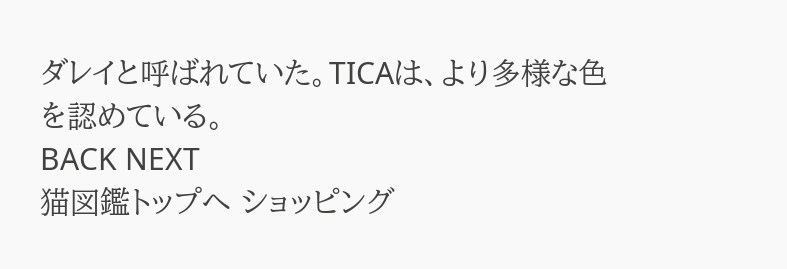ダレイと呼ばれていた。TICAは、より多様な色を認めている。
BACK NEXT
猫図鑑トップへ ショッピング